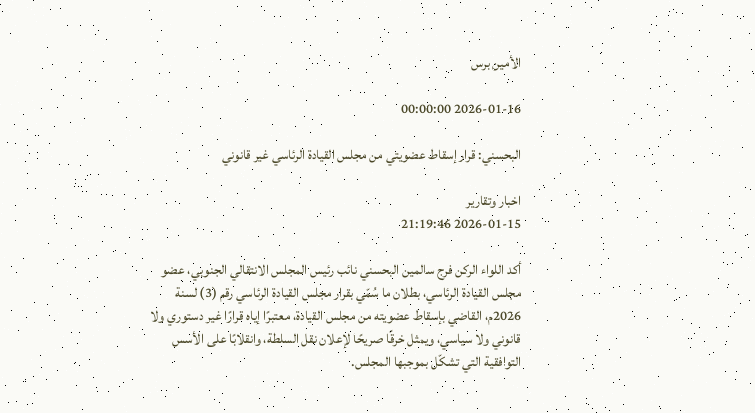الأمين برس

2026-01-16 00:00:00

البحسني: قرار إسقاط عضويتي من مجلس القيادة الرئاسي غير قانوني

اخبار وتقارير
2026-01-15 21:19:46

أكد اللواء الركن فرج سالمين البحسني نائب رئيس المجلس الانتقالي الجنوبي، عضو مجلس القيادة الرئاسي، بطلان ما سُمّي بقرار مجلس القيادة الرئاسي رقم (3) لسنة 2026م، القاضي بإسقاط عضويته من مجلس القيادة، معتبرًا إياه قرارًا غير دستوري ولا قانوني ولا سياسي، ويمثل خرقًا صريحًا لإعلان نقل السلطة، وانقلابًا على الأسس التوافقية التي تشكّل بموجبها المجلس.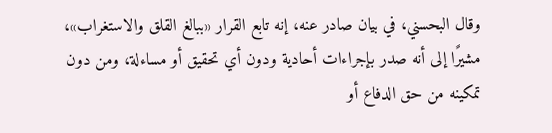وقال البحسني، في بيان صادر عنه، إنه تابع القرار «ببالغ القلق والاستغراب»، مشيرًا إلى أنه صدر بإجراءات أحادية ودون أي تحقيق أو مساءلة، ومن دون تمكينه من حق الدفاع أو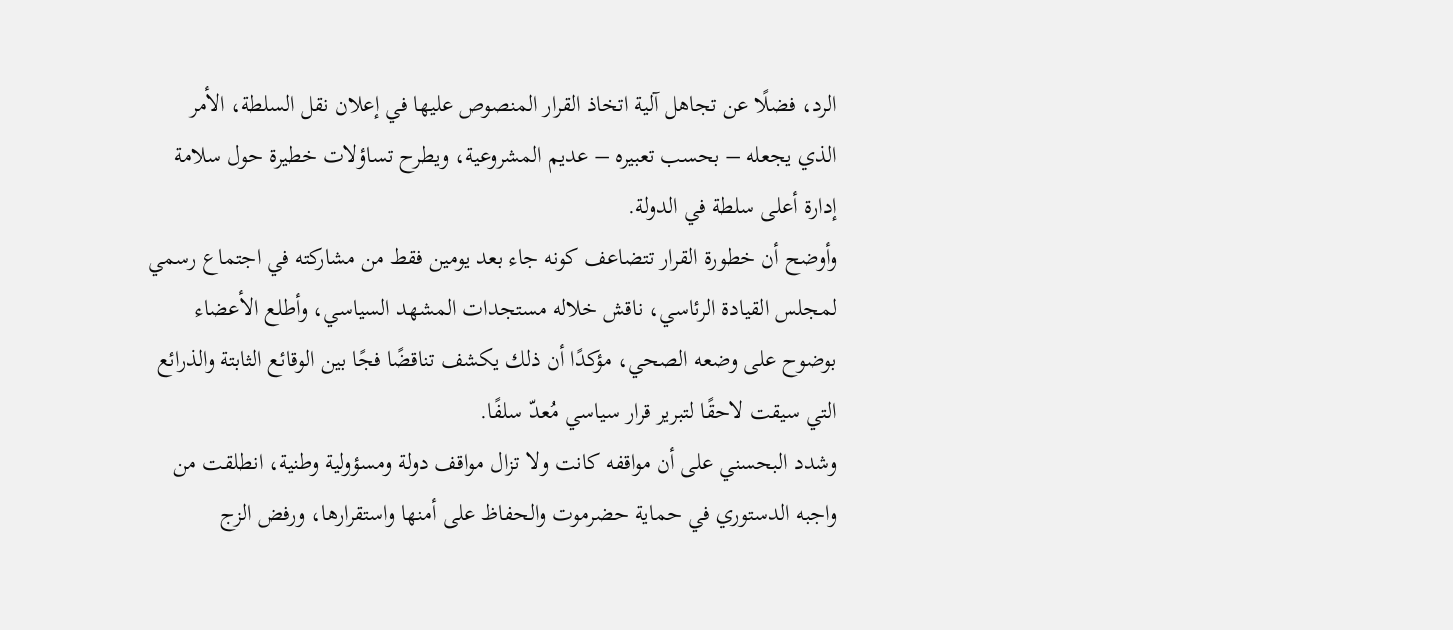الرد، فضلًا عن تجاهل آلية اتخاذ القرار المنصوص عليها في إعلان نقل السلطة، الأمر الذي يجعله – بحسب تعبيره – عديم المشروعية، ويطرح تساؤلات خطيرة حول سلامة إدارة أعلى سلطة في الدولة.
وأوضح أن خطورة القرار تتضاعف كونه جاء بعد يومين فقط من مشاركته في اجتماع رسمي لمجلس القيادة الرئاسي، ناقش خلاله مستجدات المشهد السياسي، وأطلع الأعضاء بوضوح على وضعه الصحي، مؤكدًا أن ذلك يكشف تناقضًا فجًا بين الوقائع الثابتة والذرائع التي سيقت لاحقًا لتبرير قرار سياسي مُعدّ سلفًا.
وشدد البحسني على أن مواقفه كانت ولا تزال مواقف دولة ومسؤولية وطنية، انطلقت من واجبه الدستوري في حماية حضرموت والحفاظ على أمنها واستقرارها، ورفض الزج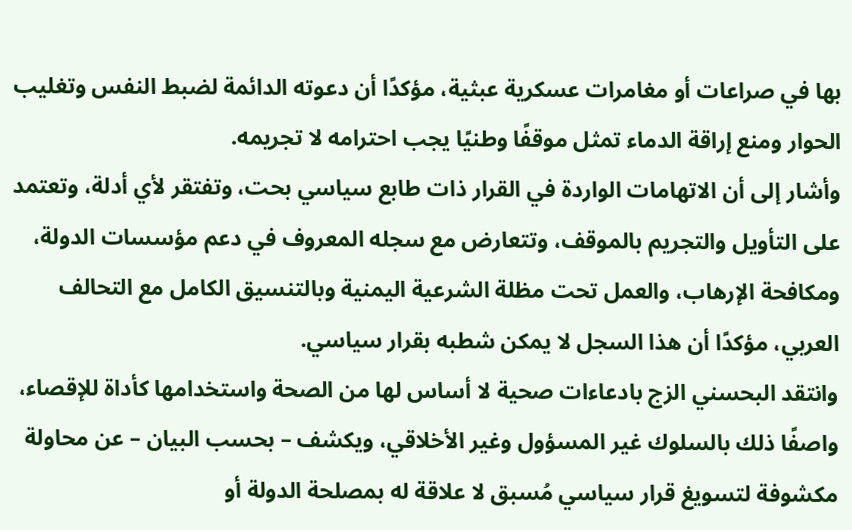بها في صراعات أو مغامرات عسكرية عبثية، مؤكدًا أن دعوته الدائمة لضبط النفس وتغليب الحوار ومنع إراقة الدماء تمثل موقفًا وطنيًا يجب احترامه لا تجريمه.
وأشار إلى أن الاتهامات الواردة في القرار ذات طابع سياسي بحت، وتفتقر لأي أدلة، وتعتمد على التأويل والتجريم بالموقف، وتتعارض مع سجله المعروف في دعم مؤسسات الدولة، ومكافحة الإرهاب، والعمل تحت مظلة الشرعية اليمنية وبالتنسيق الكامل مع التحالف العربي، مؤكدًا أن هذا السجل لا يمكن شطبه بقرار سياسي.
وانتقد البحسني الزج بادعاءات صحية لا أساس لها من الصحة واستخدامها كأداة للإقصاء، واصفًا ذلك بالسلوك غير المسؤول وغير الأخلاقي، ويكشف – بحسب البيان – عن محاولة مكشوفة لتسويغ قرار سياسي مُسبق لا علاقة له بمصلحة الدولة أو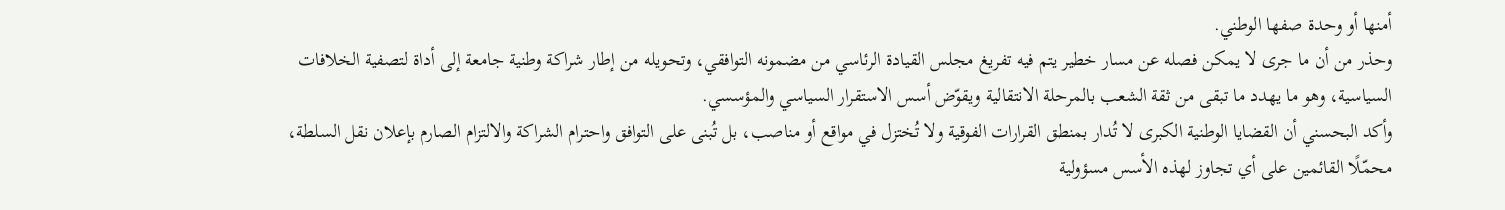أمنها أو وحدة صفها الوطني.
وحذر من أن ما جرى لا يمكن فصله عن مسار خطير يتم فيه تفريغ مجلس القيادة الرئاسي من مضمونه التوافقي، وتحويله من إطار شراكة وطنية جامعة إلى أداة لتصفية الخلافات السياسية، وهو ما يهدد ما تبقى من ثقة الشعب بالمرحلة الانتقالية ويقوّض أسس الاستقرار السياسي والمؤسسي.
وأكد البحسني أن القضايا الوطنية الكبرى لا تُدار بمنطق القرارات الفوقية ولا تُختزل في مواقع أو مناصب، بل تُبنى على التوافق واحترام الشراكة والالتزام الصارم بإعلان نقل السلطة، محمّلًا القائمين على أي تجاوز لهذه الأسس مسؤولية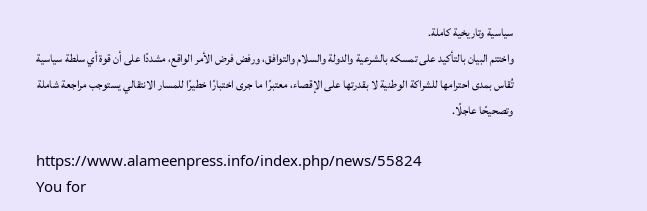سياسية وتاريخية كاملة.
واختتم البيان بالتأكيد على تمسكه بالشرعية والدولة والسلام والتوافق، ورفض فرض الأمر الواقع، مشددًا على أن قوة أي سلطة سياسية تُقاس بمدى احترامها للشراكة الوطنية لا بقدرتها على الإقصاء، معتبرًا ما جرى اختبارًا خطيرًا للمسار الانتقالي يستوجب مراجعة شاملة وتصحيحًا عاجلًا.

https://www.alameenpress.info/index.php/news/55824
You for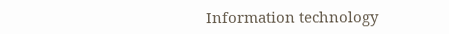Information technology